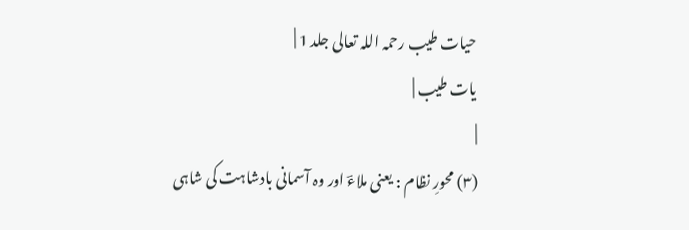حیات طیب رحمہ اللہ تعالی جلد 1 |
یات طیب |
|
(۳) محورِ نظام : یعنی ملاءؔ اور وہ آسمانی بادشاہت کی شاہی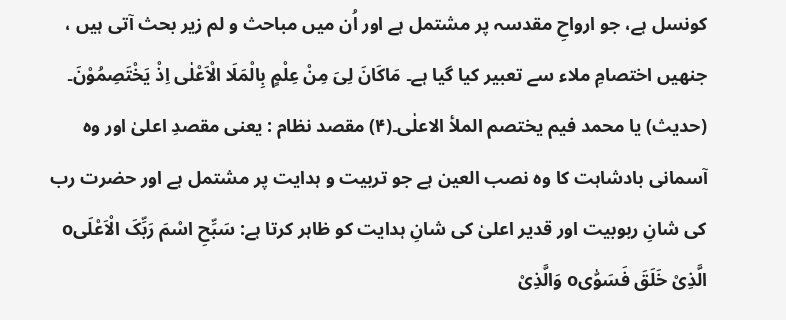کونسل ہے، جو ارواحِ مقدسہ پر مشتمل ہے اور اُن میں مباحث و لم زیر بحث آتی ہیں ، جنھیں اختصامِ ملاء سے تعبیر کیا گیا ہے۔ مَاکَانَ لِیَ مِنْ عِلْمٍ بِالْمَلَا الْاَعْلٰی اِذْ یَخْتَصِمُوْنَ۔ (حدیث) یا محمد فیم یختصم الملأ الاعلٰی۔(۴) مقصد نظام : یعنی مقصدِ اعلیٰ اور وہ آسمانی بادشاہت کا وہ نصب العین ہے جو تربیت و ہدایت پر مشتمل ہے اور حضرت رب کی شانِ ربوبیت اور قدیر اعلیٰ کی شانِ ہدایت کو ظاہر کرتا ہے: سَبِّحِ اسْمَ رَبِّکَ الْاَعْلَیo الَّذِیْ خَلَقَ فَسَوّٰیo وَالَّذِیْ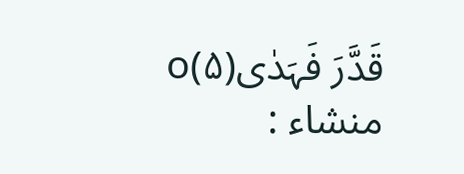قَدَّرَ فَہَدٰیo(۵) منشاء :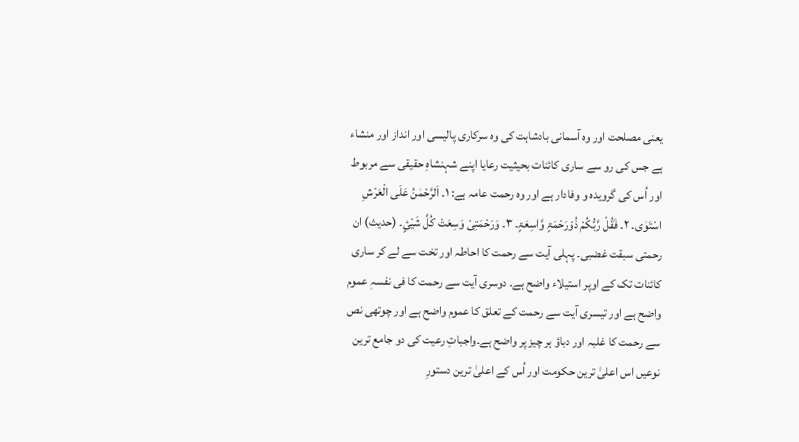یعنی مصلحت اور وہ آسمانی بادشاہت کی وہ سرکاری پالیسی اور انداز اور منشاء ہے جس کی رو سے ساری کائنات بحیثیت رعایا اپنے شہنشاہِ حقیقی سے مربوط اور اُس کی گرویدہ و وفادار ہے اور وہ رحمت عامہ ہے: ۱۔ اَلرَّحْمٰنُ عَلَی الْعَرْشِ اسْتَوٰی۔ ۲۔ فَقُلْ رَّبُّکُمْ ذُوْرَحْمَۃٍ وَّاسِعَۃٍ۔ ۳۔ وَرَحْمَتِیْ وَسِعَتْ کُلَّ شَیْئٍ۔ (حدیث) ان رحمتی سبقت غضبی۔ پہلی آیت سے رحمت کا احاطہ اور تخت سے لے کر ساری کائنات تک کے اوپر استیلاء واضح ہے۔ دوسری آیت سے رحمت کا فی نفسہٖ عموم واضح ہے اور تیسری آیت سے رحمت کے تعلق کا عموم واضح ہے اور چوتھی نص سے رحمت کا غلبہ اور دباؤ ہر چیز پر واضح ہے۔واجباتِ رعیت کی دو جامع ترین نوعیں اس اعلیٰ ترین حکومت اور اُس کے اعلیٰ ترین دستورِ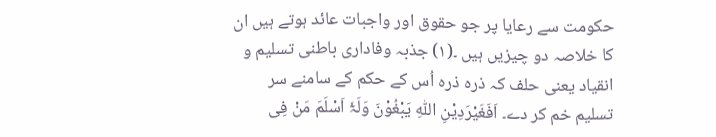حکومت سے رعایا پر جو حقوق اور واجبات عائد ہوتے ہیں ان کا خلاصہ دو چیزیں ہیں ۔(۱) جذبہ وفاداری باطنی تسلیم و انقیاد یعنی حلف کہ ذرہ ذرہ اُس کے حکم کے سامنے سر تسلیم خم کر دے۔ اَفَغَیْرَدِیْنِ اللّٰہِ یَبْغُوْنَ وَلَہٗٓ اَسْلَمَ مَنْ فِی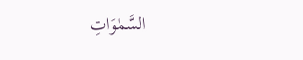السَّمٰوَاتِ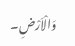وَالْاَرْضِ۔